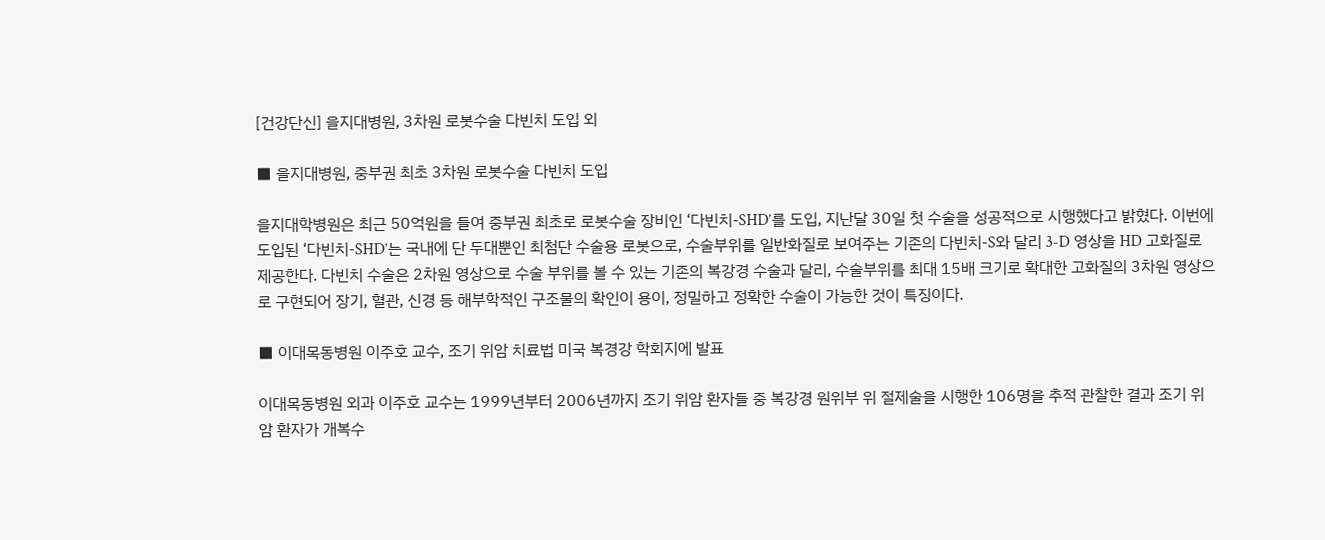[건강단신] 을지대병원, 3차원 로봇수술 다빈치 도입 외

■ 을지대병원, 중부권 최초 3차원 로봇수술 다빈치 도입

을지대학병원은 최근 50억원을 들여 중부권 최초로 로봇수술 장비인 ‘다빈치-SHD’를 도입, 지난달 30일 첫 수술을 성공적으로 시행했다고 밝혔다. 이번에 도입된 ‘다빈치-SHD’는 국내에 단 두대뿐인 최첨단 수술용 로봇으로, 수술부위를 일반화질로 보여주는 기존의 다빈치-S와 달리 3-D 영상을 HD 고화질로 제공한다. 다빈치 수술은 2차원 영상으로 수술 부위를 볼 수 있는 기존의 복강경 수술과 달리, 수술부위를 최대 15배 크기로 확대한 고화질의 3차원 영상으로 구현되어 장기, 혈관, 신경 등 해부학적인 구조물의 확인이 용이, 정밀하고 정확한 수술이 가능한 것이 특징이다.

■ 이대목동병원 이주호 교수, 조기 위암 치료법 미국 복경강 학회지에 발표

이대목동병원 외과 이주호 교수는 1999년부터 2006년까지 조기 위암 환자들 중 복강경 원위부 위 절제술을 시행한 106명을 추적 관찰한 결과 조기 위암 환자가 개복수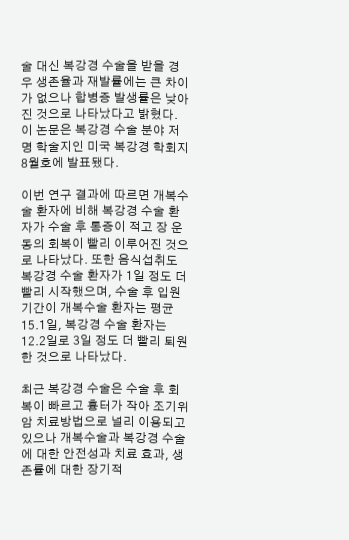술 대신 복강경 수술을 받을 경우 생존율과 재발률에는 큰 차이가 없으나 합병증 발생률은 낮아진 것으로 나타났다고 밝혔다. 이 논문은 복강경 수술 분야 저명 학술지인 미국 복강경 학회지 8월호에 발표됐다.

이번 연구 결과에 따르면 개복수술 환자에 비해 복강경 수술 환자가 수술 후 통증이 적고 장 운동의 회복이 빨리 이루어진 것으로 나타났다. 또한 음식섭취도 복강경 수술 환자가 1일 정도 더 빨리 시작했으며, 수술 후 입원 기간이 개복수술 환자는 평균 15.1일, 복강경 수술 환자는 12.2일로 3일 정도 더 빨리 퇴원한 것으로 나타났다.

최근 복강경 수술은 수술 후 회복이 빠르고 흉터가 작아 조기위암 치료방법으로 널리 이용되고 있으나 개복수술과 복강경 수술에 대한 안전성과 치료 효과, 생존률에 대한 장기적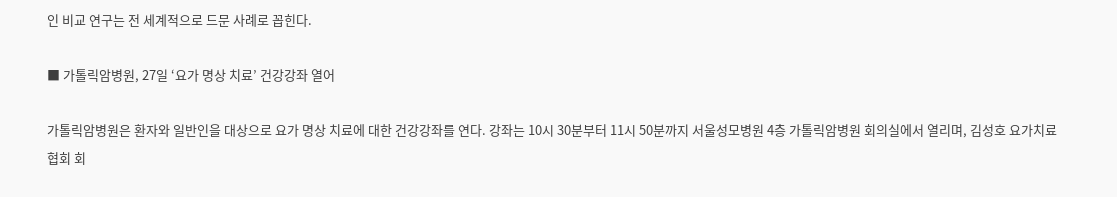인 비교 연구는 전 세계적으로 드문 사례로 꼽힌다.

■ 가톨릭암병원, 27일 ‘요가 명상 치료’ 건강강좌 열어

가톨릭암병원은 환자와 일반인을 대상으로 요가 명상 치료에 대한 건강강좌를 연다. 강좌는 10시 30분부터 11시 50분까지 서울성모병원 4층 가톨릭암병원 회의실에서 열리며, 김성호 요가치료협회 회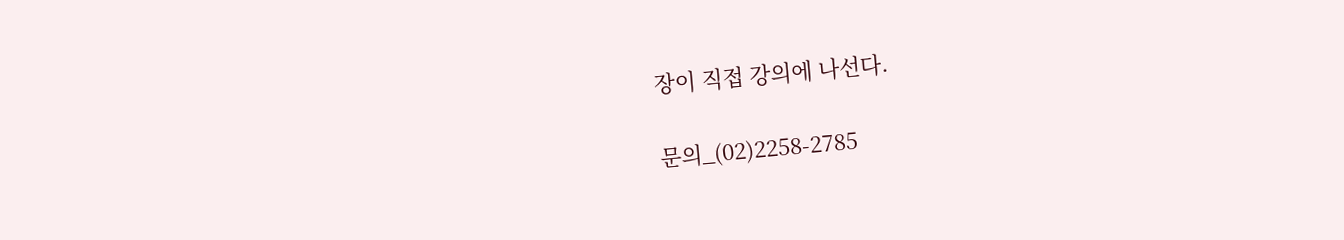장이 직접 강의에 나선다.

문의_(02)2258-2785